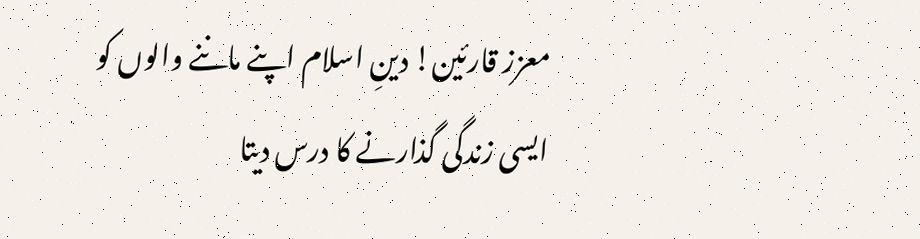معزز قارئین! دینِ اسلام اپنے ماننے والوں کو ایسی زندگی گذارنے کا درس دیتا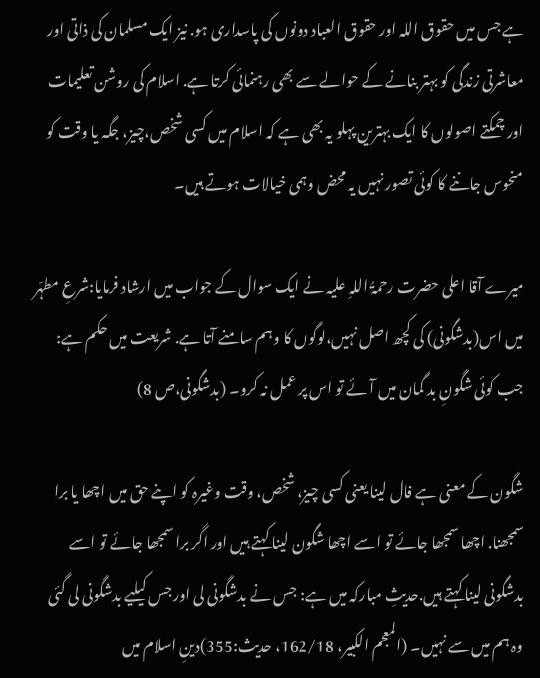ہے جس میں حقوق اللہ اور حقوق العباد دونوں کی پاسداری ہو. نیز ایک مسلمان کی ذاتی اور معاشرتی زندگی کو بہتر بنانے کے حوالے سے بھی رہنمائی کرتا ہے. اسلام کی روشن تعلیمات اور چمکتے اصولوں کا ایک بہترین پہلو یہ بھی ہے کہ اسلام میں کسی شخص،چیز، جگہ یا وقت کو منحوس جاننے کا کوئی تصور نہیں یہ محض وہمی خیالات ہوتے ہیں۔

میرے آقا اعلی حضرت رحمۃُ اللہِ علیہ نے ایک سوال کے جواب میں ارشاد فرمایا:شرعِ مطہّر میں اس(بدشگونی) کی کچھ اصل نہیں،لوگوں کا وہم سامنے آتا ہے. شریعت میں حکم ہے: جب کوئی شگونِ بد گمان میں آئے تو اس پر عمل نہ کرو۔ (بدشگونی،ص 8)

شگون کے معنی ہے فال لینا یعنی کسی چیز، شخص، وقت وغیرہ کو اپنے حق میں اچھا یا برا سمجھنا. اچھا سمجھا جائے تو اسے اچھا شگون لینا کہتے ہیں اور اگر برا سمجھا جائے تو اسے بدشگونی لینا کہتے ہیں.حدیثِ مبارکہ میں ہے: جس نے بدشگونی لی اور جس کیلیے بدشگونی لی گئی وہ ہم میں سے نہیں۔ (المعجم الکبیر، 162/18، حدیث:355)دینِ اسلام میں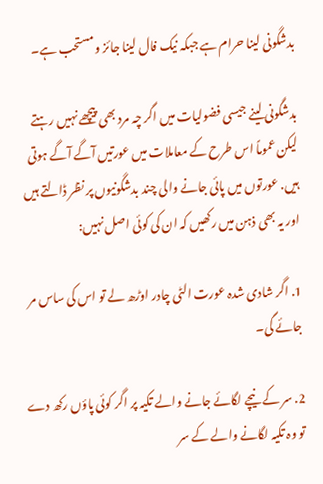بدشگونی لینا حرام ہے جبکہ نیک فال لینا جائز و مستحب ہے۔

بدشگونی لینے جیسی فضولیات میں اگر چہ مرد بھی پیچھے نہیں رہتے لیکن عموماً اس طرح کے معاملات میں عورتیں آگے آگے ہوتی ہیں. عورتوں میں پائی جانے والی چند بدشگونیوں پر نظر ڈالتے ہیں اور یہ بھی ذہن میں رکھیں کہ ان کی کوئی اصل نہیں:

1. اگر شادی شدہ عورت الٹی چادر اوڑھ لے تو اس کی ساس مر جائے گی۔

2. سر کے نیچے لگائے جانے والے تکیہ پر اگر کوئی پاؤں رکھ دے تو وہ تکیہ لگانے والے کے سر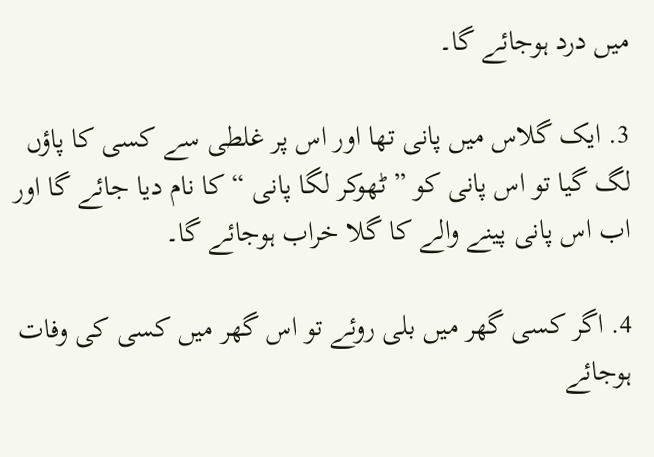میں درد ہوجائے گا۔

3. ایک گلاس میں پانی تھا اور اس پر غلطی سے کسی کا پاؤں لگ گیا تو اس پانی کو ” ٹھوکر لگا پانی “ کا نام دیا جائے گا اور اب اس پانی پینے والے کا گلا خراب ہوجائے گا۔

4. اگر کسی گھر میں بلی روئے تو اس گھر میں کسی کی وفات ہوجائے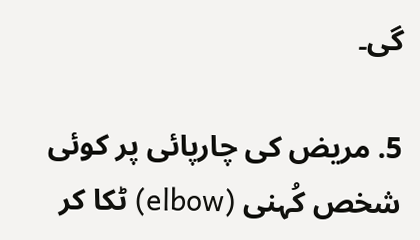گی۔

5. مریض کی چارپائی پر کوئی شخص کُہنی (elbow) ٹکا کر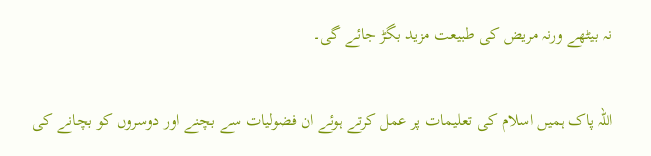نہ بیٹھے ورنہ مریض کی طبیعت مزید بگڑ جائے گی۔

اللہ پاک ہمیں اسلام کی تعلیمات پر عمل کرتے ہوئے ان فضولیات سے بچنے اور دوسروں کو بچانے کی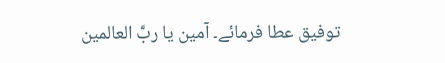توفیق عطا فرمائے۔ آمین یا ربَّ العالمین